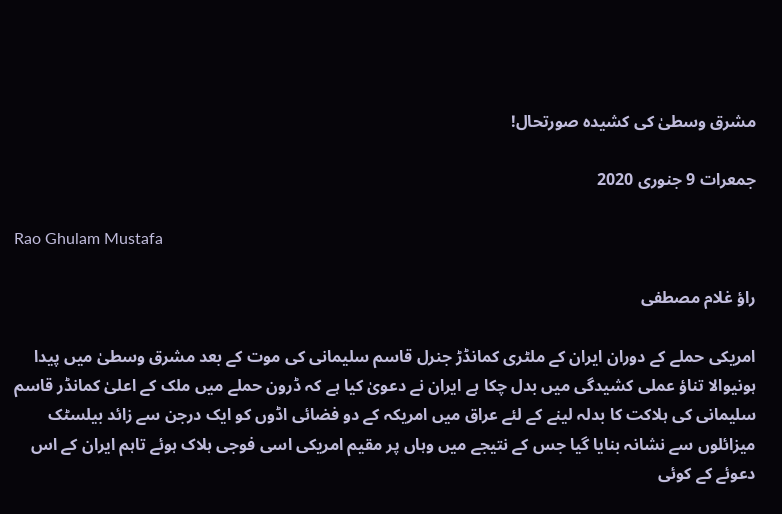مشرق وسطیٰ کی کشیدہ صورتحال!

جمعرات 9 جنوری 2020

Rao Ghulam Mustafa

راؤ غلام مصطفی

امریکی حملے کے دوران ایران کے ملٹری کمانڈڑ جنرل قاسم سلیمانی کی موت کے بعد مشرق وسطیٰ میں پیدا ہونیوالا تناؤ عملی کشیدگی میں بدل چکا ہے ایران نے دعویٰ کیا ہے کہ ڈرون حملے میں ملک کے اعلیٰ کمانڈر قاسم سلیمانی کی ہلاکت کا بدلہ لینے کے لئے عراق میں امریکہ کے دو فضائی اڈوں کو ایک درجن سے زائد بیلسٹک میزائلوں سے نشانہ بنایا گیا جس کے نتیجے میں وہاں پر مقیم امریکی اسی فوجی ہلاک ہوئے تاہم ایران کے اس دعوئے کے کوئی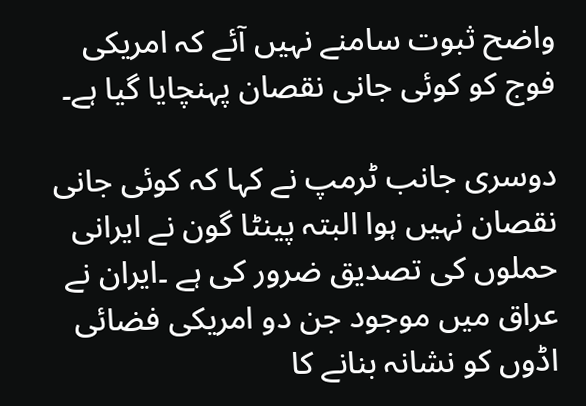واضح ثبوت سامنے نہیں آئے کہ امریکی فوج کو کوئی جانی نقصان پہنچایا گیا ہے۔

دوسری جانب ٹرمپ نے کہا کہ کوئی جانی نقصان نہیں ہوا البتہ پینٹا گون نے ایرانی حملوں کی تصدیق ضرور کی ہے ۔ایران نے عراق میں موجود جن دو امریکی فضائی اڈوں کو نشانہ بنانے کا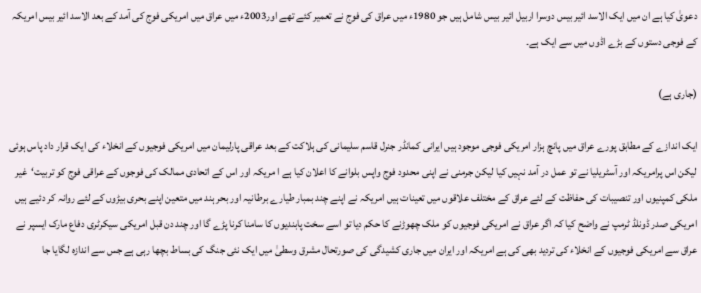دعویٰ کیا ہے ان میں ایک الاسد ائیر بیس دوسرا اربیل ائیر بیس شامل ہیں جو 1980ء میں عراق کی فوج نے تعمیر کئے تھے اور2003ء میں عراق میں امریکی فوج کی آمد کے بعد الاسد ائیر بیس امریکہ کے فوجی دستوں کے بڑے اڈوں میں سے ایک ہے۔

(جاری ہے)

ایک اندازے کے مطابق پورے عراق میں پانچ ہزار امریکی فوجی موجود ہیں ایرانی کمانڈر جنرل قاسم سلیمانی کی ہلاکت کے بعد عراقی پارلیمان میں امریکی فوجیوں کے انخلاء کی ایک قرار داد پاس ہوئی لیکن اس پرامریکہ اور آسٹریلیا نے تو عمل در آمد نہیں کیا لیکن جرمنی نے اپنی محدود فوج واپس بلوانے کا اعلان کیا ہے ا مریکہ اور اس کے اتحادی ممالک کی فوجوں کے عراقی فوج کو تربیت‘غیر ملکی کمپنیوں اور تنصیبات کی حفاظت کے لئے عراق کے مختلف علاقوں میں تعینات ہیں امریکہ نے اپنے چند بمبار طیارے برطانیہ اور بحر ہند میں متعین اپنے بحری بیڑوں کے لئے روانہ کر دئیے ہیں امریکی صدر ڈونلڈ ٹرمپ نے واضح کیا کہ اگر عراق نے امریکی فوجیوں کو ملک چھوڑنے کا حکم دیا تو اسے سخت پابندیوں کا سامنا کرنا پڑے گا اور چند دن قبل امریکی سیکرٹری دفاع مارک ایسپر نے عراق سے امریکی فوجیوں کے انخلاء کی تردید بھی کی ہے امریکہ اور ایران میں جاری کشیدگی کی صورتحال مشرق وسطیٰ میں ایک نئی جنگ کی بساط بچھا رہی ہے جس سے اندازہ لگایا جا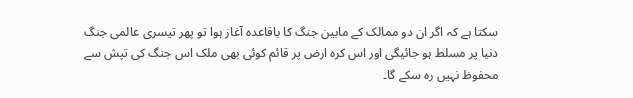سکتا ہے کہ اگر ان دو ممالک کے مابین جنگ کا باقاعدہ آغاز ہوا تو پھر تیسری عالمی جنگ دنیا پر مسلط ہو جائیگی اور اس کرہ ارض پر قائم کوئی بھی ملک اس جنگ کی تپش سے محفوظ نہیں رہ سکے گا۔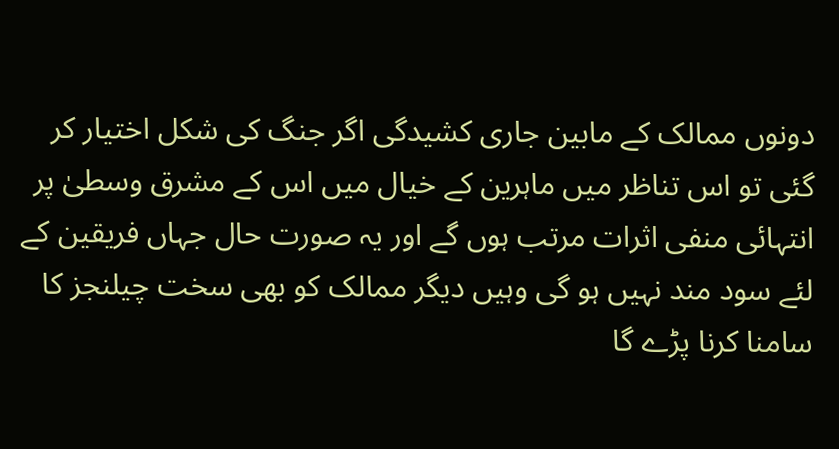دونوں ممالک کے مابین جاری کشیدگی اگر جنگ کی شکل اختیار کر گئی تو اس تناظر میں ماہرین کے خیال میں اس کے مشرق وسطیٰ پر انتہائی منفی اثرات مرتب ہوں گے اور یہ صورت حال جہاں فریقین کے لئے سود مند نہیں ہو گی وہیں دیگر ممالک کو بھی سخت چیلنجز کا سامنا کرنا پڑے گا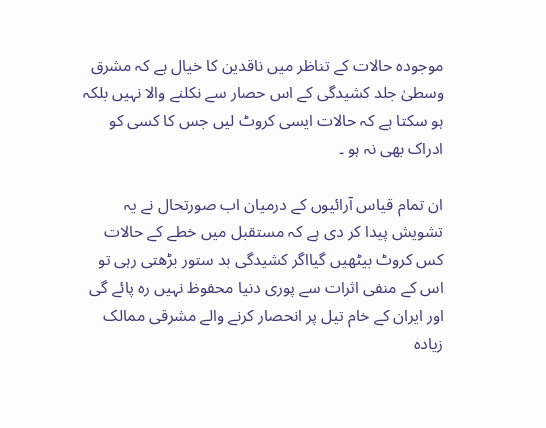موجودہ حالات کے تناظر میں ناقدین کا خیال ہے کہ مشرق وسطیٰ جلد کشیدگی کے اس حصار سے نکلنے والا نہیں بلکہ ہو سکتا ہے کہ حالات ایسی کروٹ لیں جس کا کسی کو ادراک بھی نہ ہو ۔

ان تمام قیاس آرائیوں کے درمیان اب صورتحال نے یہ تشویش پیدا کر دی ہے کہ مستقبل میں خطے کے حالات کس کروٹ بیٹھیں گیااگر کشیدگی بد ستور بڑھتی رہی تو اس کے منفی اثرات سے پوری دنیا محفوظ نہیں رہ پائے گی اور ایران کے خام تیل پر انحصار کرنے والے مشرقی ممالک زیادہ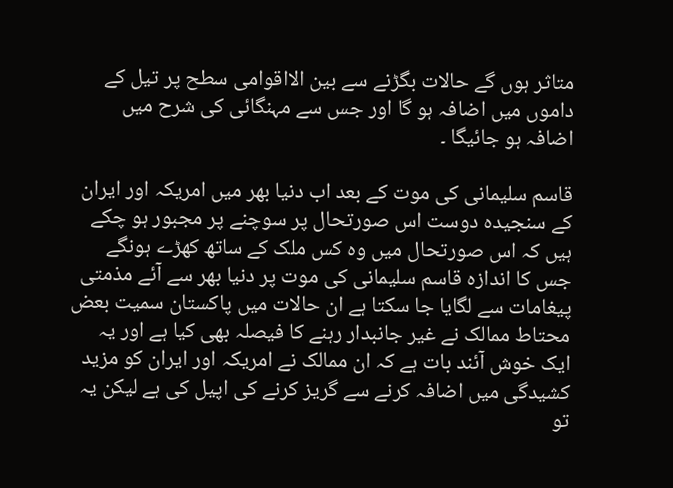متاثر ہوں گے حالات بگڑنے سے بین الااقوامی سطح پر تیل کے داموں میں اضافہ ہو گا اور جس سے مہنگائی کی شرح میں اضافہ ہو جائیگا ۔

قاسم سلیمانی کی موت کے بعد اب دنیا بھر میں امریکہ اور ایران کے سنجیدہ دوست اس صورتحال پر سوچنے پر مجبور ہو چکے ہیں کہ اس صورتحال میں وہ کس ملک کے ساتھ کھڑے ہونگے جس کا اندازہ قاسم سلیمانی کی موت پر دنیا بھر سے آئے مذمتی پیغامات سے لگایا جا سکتا ہے ان حالات میں پاکستان سمیت بعض محتاط ممالک نے غیر جانبدار رہنے کا فیصلہ بھی کیا ہے اور یہ ایک خوش آئند بات ہے کہ ان ممالک نے امریکہ اور ایران کو مزید کشیدگی میں اضافہ کرنے سے گریز کرنے کی اپیل کی ہے لیکن یہ تو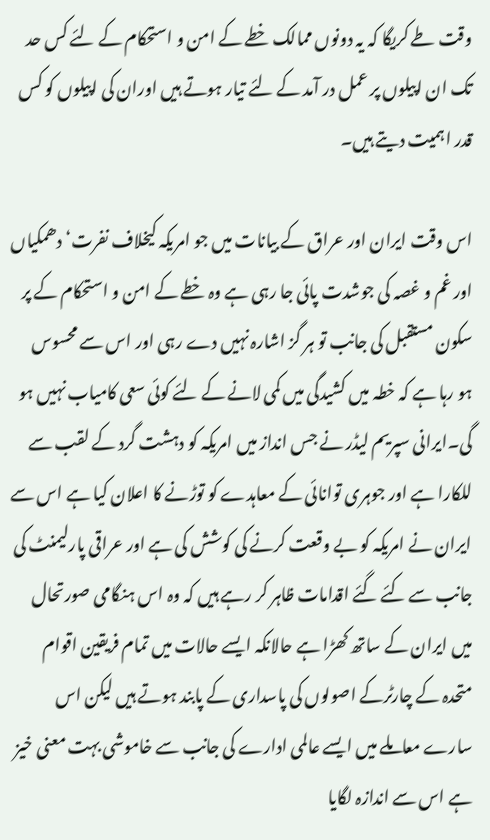وقت طے کریگا کہ یہ دونوں ممالک خطے کے امن و استحکام کے لئے کس حد تک ان اپیلوں پر عمل در آمد کے لئے تیار ہوتے ہیں اوران کی اپیلوں کو کس قدر اہمیت دیتے ہیں۔

اس وقت ایران اور عراق کے بیانات میں جو امریکہ کیخلاف نفرت‘دھمکیاں اور غم و غصہ کی جوشدت پائی جا رہی ہے وہ خطے کے امن و استحکام کے پر سکون مستقبل کی جانب تو ہر گز اشارہ نہیں دے رہی اور اس سے محسوس ہو رہا ہے کہ خطہ میں کشیدگی میں کمی لانے کے لئے کوئی سعی کامیاب نہیں ہو گی۔ایرانی سپریم لیڈر نے جس انداز میں امریکہ کو دہشت گرد کے لقب سے للکارا ہے اور جوہری توانائی کے معاہدے کو توڑنے کا اعلان کیا ہے اس سے ایران نے امریکہ کو بے وقعت کرنے کی کوشش کی ہے اور عراقی پارلیمنٹ کی جانب سے کئے گئے اقدامات ظاہر کر رہے ہیں کہ وہ اس ہنگامی صورتحال میں ایران کے ساتھ کھڑا ہے حالانکہ ایسے حالات میں تمام فریقین اقوام متحدہ کے چارٹرکے اصولوں کی پاسداری کے پابند ہوتے ہیں لیکن اس سارے معاملے میں ایسے عالمی ادارے کی جانب سے خاموشی بہت معنی خیز ہے اس سے اندازہ لگایا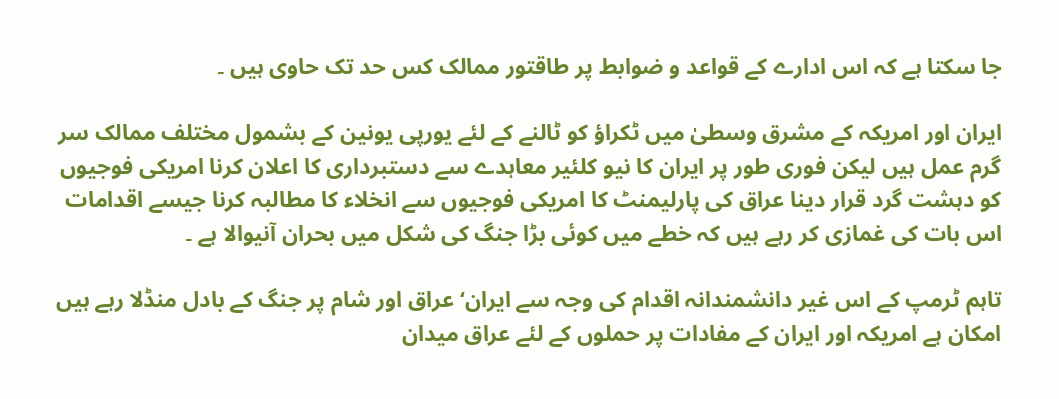جا سکتا ہے کہ اس ادارے کے قواعد و ضوابط پر طاقتور ممالک کس حد تک حاوی ہیں ۔

ایران اور امریکہ کے مشرق وسطیٰ میں ٹکراؤ کو ٹالنے کے لئے یورپی یونین کے بشمول مختلف ممالک سر گرم عمل ہیں لیکن فوری طور پر ایران کا نیو کلئیر معاہدے سے دستبرداری کا اعلان کرنا امریکی فوجیوں کو دہشت گرد قرار دینا عراق کی پارلیمنٹ کا امریکی فوجیوں سے انخلاء کا مطالبہ کرنا جیسے اقدامات اس بات کی غمازی کر رہے ہیں کہ خطے میں کوئی بڑا جنگ کی شکل میں بحران آنیوالا ہے ۔

تاہم ٹرمپ کے اس غیر دانشمندانہ اقدام کی وجہ سے ایران‘عراق اور شام پر جنگ کے بادل منڈلا رہے ہیں امکان ہے امریکہ اور ایران کے مفادات پر حملوں کے لئے عراق میدان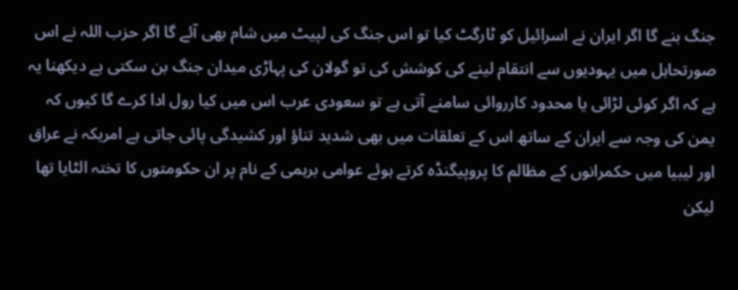جنگ بنے گا اگر ایران نے اسرائیل کو ٹارگٹ کیا تو اس جنگ کی لپیٹ میں شام بھی آئے گا اگر حزب اللہ نے اس صورتحاہل میں یہودیوں سے انتقام لینے کی کوشش کی تو گولان کی پہاڑی میدان جنگ بن سکتی ہے دیکھنا یہ ہے کہ اگر کوئی لڑائی یا محدود کارروائی سامنے آتی ہے تو سعودی عرب اس میں کیا رول ادا کرے گا کیوں کہ یمن کی وجہ سے ایران کے ساتھ اس کے تعلقات میں بھی شدید تناؤ اور کشیدگی پائی جاتی ہے امریکہ نے عراق اور لیبیا میں حکمرانوں کے مظالم کا پروپیگنڈہ کرتے ہوئے عوامی برہمی کے نام پر ان حکومتوں کا تختہ الٹایا تھا لیکن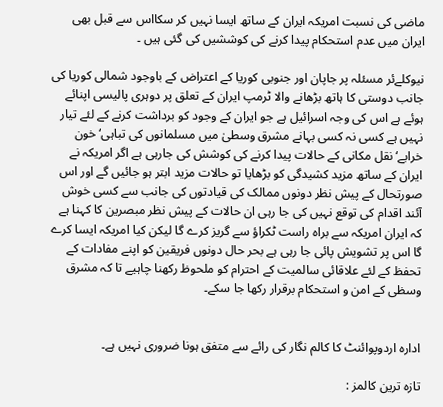ماضی کی نسبت امریکہ ایران کے ساتھ ایسا نہیں کر سکااس سے قبل بھی ایران میں عدم استحکام پیدا کرنے کی کوششیں کی گئی ہیں ۔

نیوکلےئر مسئلہ پر جاپان اور جنوبی کوریا کے اعتراض کے باوجود شمالی کوریا کی جانب دوستی کا ہاتھ بڑھانے والا ٹرمپ ایران کے تعلق پر دوہری پالیسی اپنائے ہوئے ہے اس کی وجہ اسرائیل ہے جو ایران کے وجود کو برداشت کرنے کے لئے تیار نہیں ہے کسی نہ کسی بہانے مشرق وسطیٰ میں مسلمانوں کی تباہی‘خون خرابے‘نقل مکانی کے حالات پیدا کرنے کی کوشش کی جارہی ہے اگر امریکہ نے ایران کے ساتھ مزید کشیدگی کو بڑھایا تو حالات مزید ابتر ہو جائیں گے اور اس صورتحال کے پیش نظر دونوں ممالک کی قیادتوں کی جانب سے کسی خوش آئند اقدام کی توقع نہیں کی جا رہی ان حالات کے پیش نظر مبصرین کا کہنا ہے کہ ایران امریکہ سے براہ راست ٹکراؤ سے گریز کرے گا لیکن کیا امریکہ ایسا کرے گا اس پر تشویش پائی جا رہی ہے بحر حال دونوں فریقین کو اپنے مفادات کے تحفظ کے لئے علاقائی سالمیت کے احترام کو ملحوظ رکھنا چاہیے تا کہ مشرق وسظی کے امن و استحکام برقرار رکھا جا سکے۔


ادارہ اردوپوائنٹ کا کالم نگار کی رائے سے متفق ہونا ضروری نہیں ہے۔

تازہ ترین کالمز :